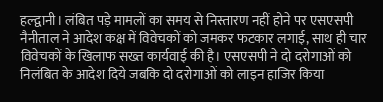हल्द्वानी। लंबित पड़े मामलों का समय से निस्तारण नहीं होने पर एसएसपी नैनीताल ने आदेश कक्ष में विवेचकों को जमकर फटकार लगाई, साथ ही चार विवेचकों के खिलाफ सख्त कार्यवाई की है। एसएसपी ने दो दरोगाओं को निलंबित के आदेश दिये जबकि दो दरोगाओं को लाइन हाजिर किया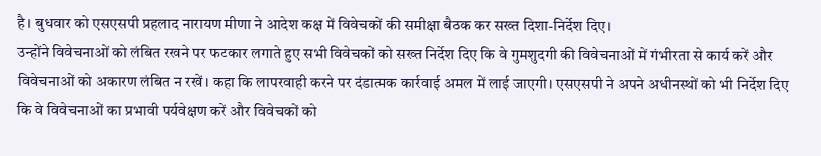है। बुधवार को एसएसपी प्रहलाद नारायण मीणा ने आदेश कक्ष में विवेचकों की समीक्षा बैठक कर सख्त दिशा-निर्देश दिए।
उन्होंने विवेचनाओं को लंबित रखने पर फटकार लगाते हुए सभी विवेचकों को सख्त निर्देश दिए कि वे गुमशुदगी की विवेचनाओं में गंभीरता से कार्य करें और विवेचनाओं को अकारण लंबित न रखें। कहा कि लापरवाही करने पर दंडात्मक कार्रवाई अमल में लाई जाएगी। एसएसपी ने अपने अधीनस्थों को भी निर्देश दिए कि वे विवेचनाओं का प्रभावी पर्यवेक्षण करें और विवेचकों को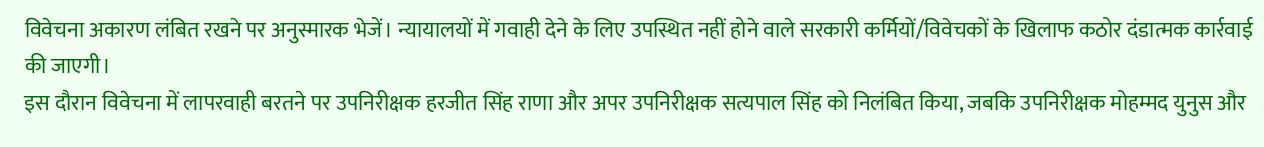विवेचना अकारण लंबित रखने पर अनुस्मारक भेजें। न्यायालयों में गवाही देने के लिए उपस्थित नहीं होने वाले सरकारी कर्मियों/विवेचकों के खिलाफ कठोर दंडात्मक कार्रवाई की जाएगी।
इस दौरान विवेचना में लापरवाही बरतने पर उपनिरीक्षक हरजीत सिंह राणा और अपर उपनिरीक्षक सत्यपाल सिंह को निलंबित किया, जबकि उपनिरीक्षक मोहम्मद युनुस और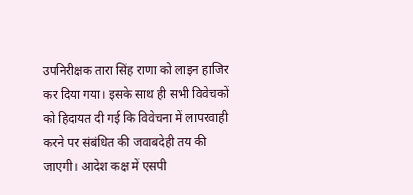उपनिरीक्षक तारा सिंह राणा को लाइन हाजिर कर दिया गया। इसके साथ ही सभी विवेचकों को हिदायत दी गई कि विवेचना में लापरवाही करने पर संबंधित की जवाबदेही तय की जाएगी। आदेश कक्ष में एसपी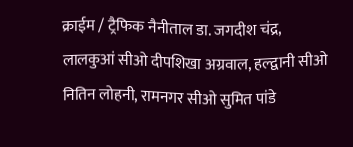क्राईम / ट्रैफिक नैनीताल डा. जगदीश चंद्र, लालकुआं सीओ दीपशिखा अग्रवाल, हल्द्वानी सीओ नितिन लोहनी, रामनगर सीओ सुमित पांडे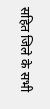सहित जिले के सभी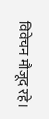विवेचन मौजूद रहे।